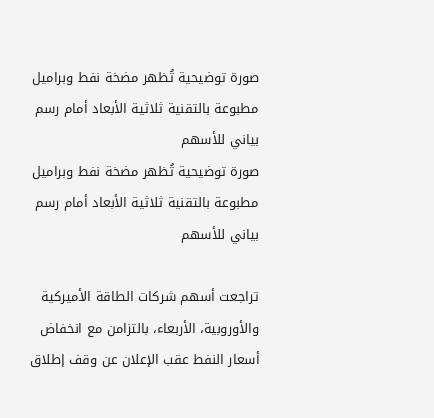صورة توضيحية تُظهر مضخة نفط وبراميل مطبوعة بالتقنية ثلاثية الأبعاد أمام رسم بياني للأسهم
صورة توضيحية تُظهر مضخة نفط وبراميل مطبوعة بالتقنية ثلاثية الأبعاد أمام رسم بياني للأسهم

تراجعت أسهم شركات الطاقة الأميركية والأوروبية، الأربعاء، بالتزامن مع انخفاض أسعار النفط عقب الإعلان عن وقف إطلاق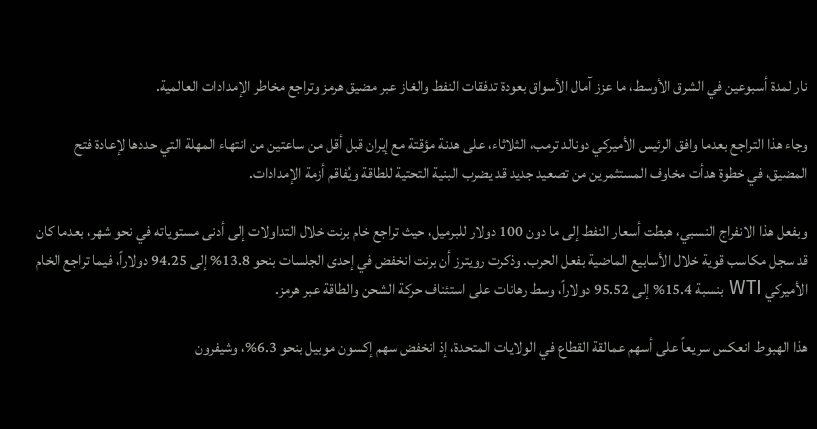نار لمدة أسبوعين في الشرق الأوسط، ما عزز آمال الأسواق بعودة تدفقات النفط والغاز عبر مضيق هرمز وتراجع مخاطر الإمدادات العالمية.

وجاء هذا التراجع بعدما وافق الرئيس الأميركي دونالد ترمب، الثلاثاء، على هدنة مؤقتة مع إيران قبل أقل من ساعتين من انتهاء المهلة التي حددها لإعادة فتح المضيق، في خطوة هدأت مخاوف المستثمرين من تصعيد جديد قد يضرب البنية التحتية للطاقة ويُفاقم أزمة الإمدادات.

وبفعل هذا الانفراج النسبي، هبطت أسعار النفط إلى ما دون 100 دولار للبرميل، حيث تراجع خام برنت خلال التداولات إلى أدنى مستوياته في نحو شهر، بعدما كان قد سجل مكاسب قوية خلال الأسابيع الماضية بفعل الحرب. وذكرت رويترز أن برنت انخفض في إحدى الجلسات بنحو 13.8% إلى 94.25 دولاراً، فيما تراجع الخام الأميركي WTI بنسبة 15.4% إلى 95.52 دولاراً، وسط رهانات على استئناف حركة الشحن والطاقة عبر هرمز.

هذا الهبوط انعكس سريعاً على أسهم عمالقة القطاع في الولايات المتحدة، إذ انخفض سهم إكسون موبيل بنحو 6.3%، وشيفرون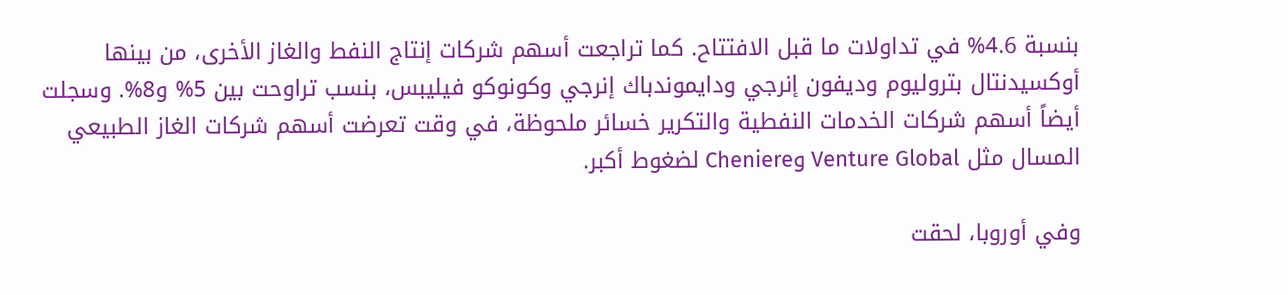بنسبة 4.6% في تداولات ما قبل الافتتاح. كما تراجعت أسهم شركات إنتاج النفط والغاز الأخرى، من بينها أوكسيدنتال بتروليوم وديفون إنرجي ودايموندباك إنرجي وكونوكو فيليبس، بنسب تراوحت بين 5% و8%. وسجلت أيضاً أسهم شركات الخدمات النفطية والتكرير خسائر ملحوظة، في وقت تعرضت أسهم شركات الغاز الطبيعي المسال مثل Venture Global وCheniere لضغوط أكبر.

وفي أوروبا، لحقت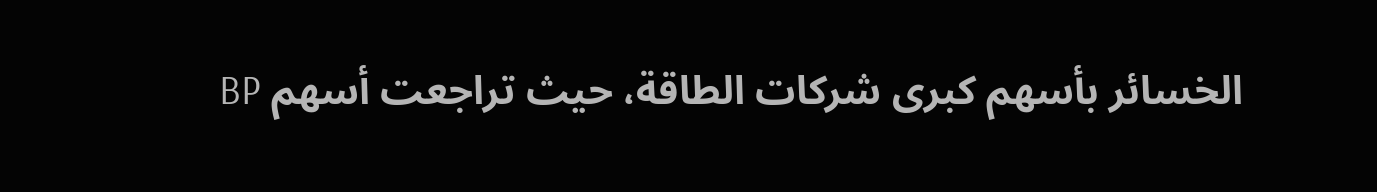الخسائر بأسهم كبرى شركات الطاقة، حيث تراجعت أسهم BP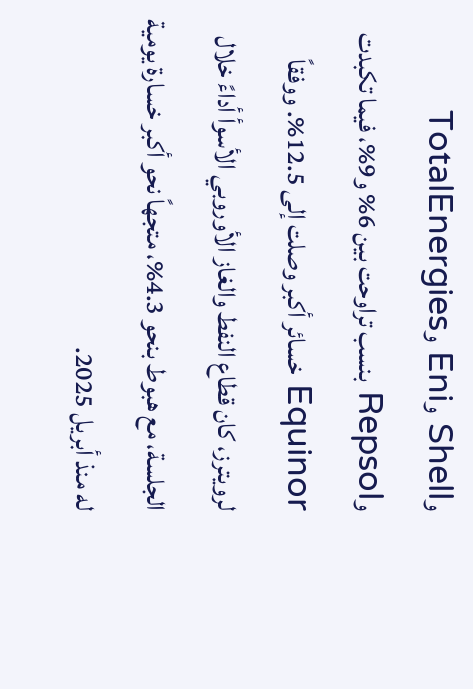وShell وEni وTotalEnergies وRepsol بنسب تراوحت بين 6% و9%، فيما تكبدت Equinor خسائر أكبر وصلت إلى 12.5%. ووفقاً لرويترز، كان قطاع النفط والغاز الأوروبي الأسوأ أداءً خلال الجلسة، مع هبوط بنحو 4.3%، متجهاً نحو أكبر خسارة يومية له منذ أبريل 2025.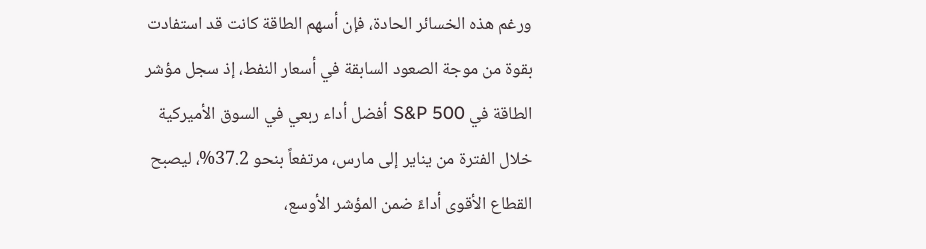ورغم هذه الخسائر الحادة، فإن أسهم الطاقة كانت قد استفادت بقوة من موجة الصعود السابقة في أسعار النفط، إذ سجل مؤشر الطاقة في S&P 500 أفضل أداء ربعي في السوق الأميركية خلال الفترة من يناير إلى مارس، مرتفعاً بنحو 37.2%، ليصبح القطاع الأقوى أداءً ضمن المؤشر الأوسع،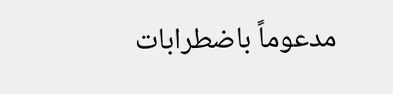مدعوماً باضطرابات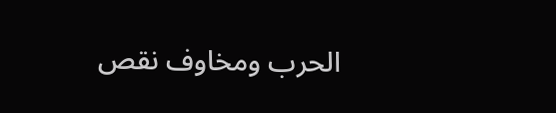الحرب ومخاوف نقص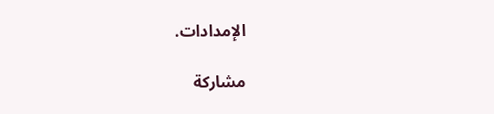الإمدادات.

مشاركة